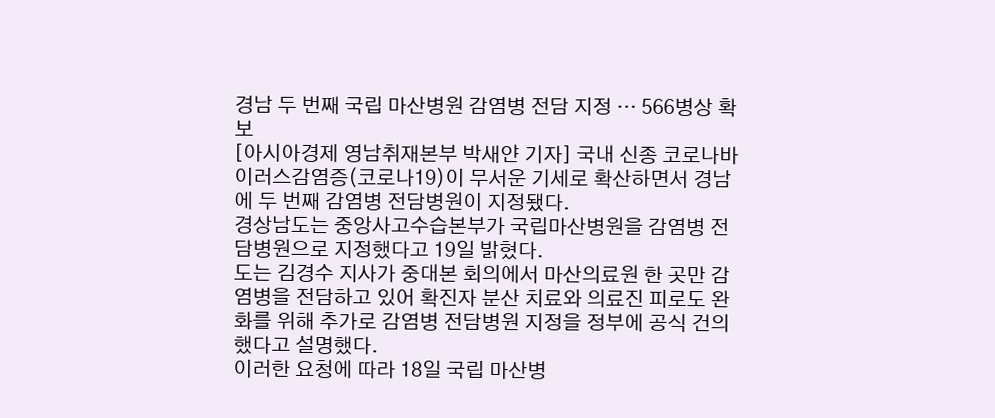경남 두 번째 국립 마산병원 감염병 전담 지정 … 566병상 확보
[아시아경제 영남취재본부 박새얀 기자] 국내 신종 코로나바이러스감염증(코로나19)이 무서운 기세로 확산하면서 경남에 두 번째 감염병 전담병원이 지정됐다.
경상남도는 중앙사고수습본부가 국립마산병원을 감염병 전담병원으로 지정했다고 19일 밝혔다.
도는 김경수 지사가 중대본 회의에서 마산의료원 한 곳만 감염병을 전담하고 있어 확진자 분산 치료와 의료진 피로도 완화를 위해 추가로 감염병 전담병원 지정을 정부에 공식 건의했다고 설명했다.
이러한 요청에 따라 18일 국립 마산병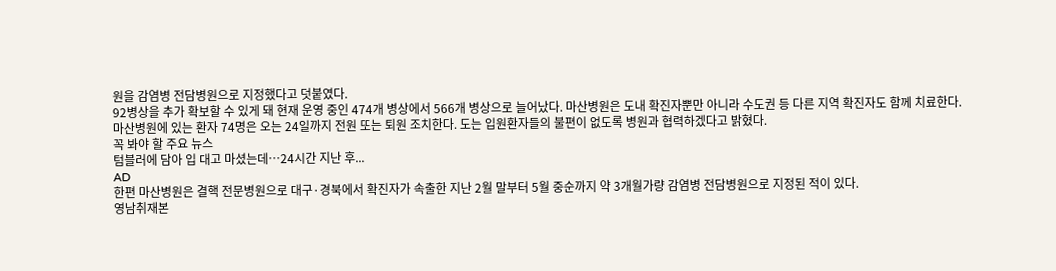원을 감염병 전담병원으로 지정했다고 덧붙였다.
92병상을 추가 확보할 수 있게 돼 현재 운영 중인 474개 병상에서 566개 병상으로 늘어났다. 마산병원은 도내 확진자뿐만 아니라 수도권 등 다른 지역 확진자도 함께 치료한다.
마산병원에 있는 환자 74명은 오는 24일까지 전원 또는 퇴원 조치한다. 도는 입원환자들의 불편이 없도록 병원과 협력하겠다고 밝혔다.
꼭 봐야 할 주요 뉴스
텀블러에 담아 입 대고 마셨는데…24시간 지난 후...
AD
한편 마산병원은 결핵 전문병원으로 대구·경북에서 확진자가 속출한 지난 2월 말부터 5월 중순까지 약 3개월가량 감염병 전담병원으로 지정된 적이 있다.
영남취재본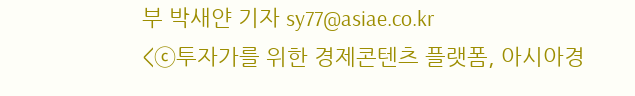부 박새얀 기자 sy77@asiae.co.kr
<ⓒ투자가를 위한 경제콘텐츠 플랫폼, 아시아경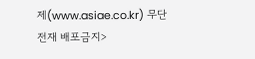제(www.asiae.co.kr) 무단전재 배포금지>